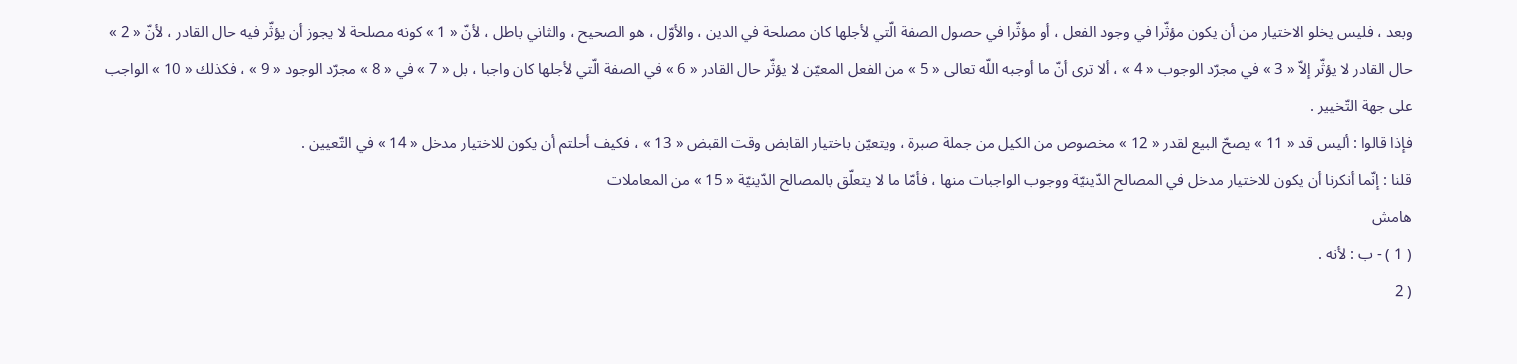وبعد ، فليس يخلو الاختيار من أن يكون مؤثّرا في وجود الفعل ، أو مؤثّرا في حصول الصفة الّتي لأجلها كان مصلحة في الدين ، والأوّل ، هو الصحيح ، والثاني باطل ، لأنّ « 1 » كونه مصلحة لا يجوز أن يؤثّر فيه حال القادر ، لأنّ « 2 » حال القادر لا يؤثّر إلاّ « 3 » في مجرّد الوجوب « 4 » ، ألا ترى أنّ ما أوجبه اللّه تعالى « 5 » من الفعل المعيّن لا يؤثّر حال القادر « 6 » في الصفة الّتي لأجلها كان واجبا ، بل « 7 » في « 8 » مجرّد الوجود « 9 » ، فكذلك « 10 » الواجب على جهة التّخيير .
فإذا قالوا : أليس قد « 11 » يصحّ البيع لقدر « 12 » مخصوص من الكيل من جملة صبرة ، ويتعيّن باختيار القابض وقت القبض « 13 » ، فكيف أحلتم أن يكون للاختيار مدخل « 14 » في التّعيين .
قلنا : إنّما أنكرنا أن يكون للاختيار مدخل في المصالح الدّينيّة ووجوب الواجبات منها ، فأمّا ما لا يتعلّق بالمصالح الدّينيّة « 15 » من المعاملات
هامش
( 1 ) - ب : لأنه .
( 2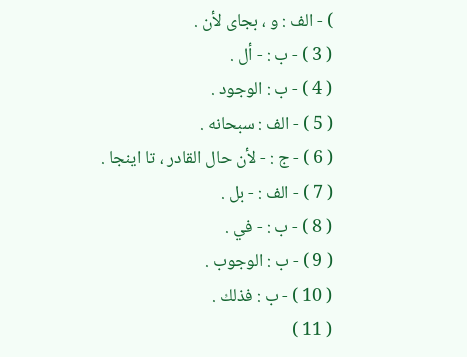) - الف : و ، بجاى لأن .
( 3 ) - ب : - أل .
( 4 ) - ب : الوجود .
( 5 ) - الف : سبحانه .
( 6 ) - ج : - لأن حال القادر ، تا اينجا .
( 7 ) - الف : - بل .
( 8 ) - ب : - في .
( 9 ) - ب : الوجوب .
( 10 ) - ب : فذلك .
( 11 )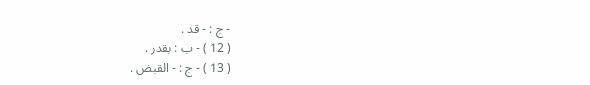- ج : - قد .
( 12 ) - ب : بقدر .
( 13 ) - ج : - القبض .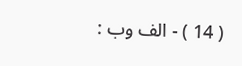( 14 ) - الف وب :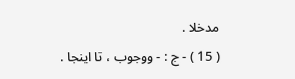مدخلا .
( 15 ) - ج : - ووجوب ، تا اينجا .